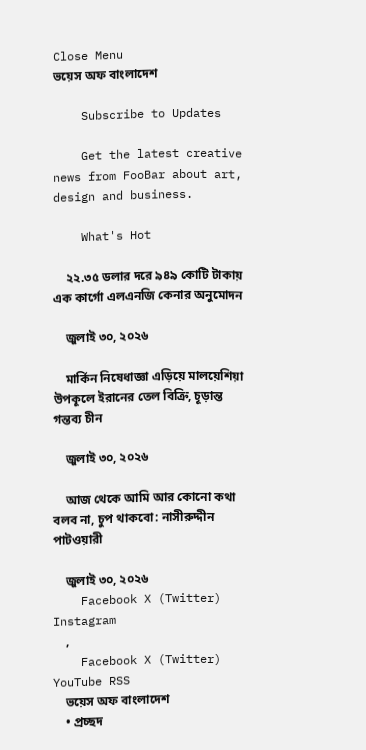Close Menu
ভয়েস অফ বাংলাদেশ

    Subscribe to Updates

    Get the latest creative news from FooBar about art, design and business.

    What's Hot

    ২২.৩৫ ডলার দরে ৯৪৯ কোটি টাকায় এক কার্গো এলএনজি কেনার অনুমোদন

    জুলাই ৩০, ২০২৬

    মার্কিন নিষেধাজ্ঞা এড়িয়ে মালয়েশিয়া উপকূলে ইরানের তেল বিক্রি, চূড়ান্ত গন্তব্য চীন

    জুলাই ৩০, ২০২৬

    আজ থেকে আমি আর কোনো কথা বলব না, চুপ থাকবো: নাসীরুদ্দীন পাটওয়ারী

    জুলাই ৩০, ২০২৬
    Facebook X (Twitter) Instagram
    ,
    Facebook X (Twitter) YouTube RSS
    ভয়েস অফ বাংলাদেশ
    • প্রচ্ছদ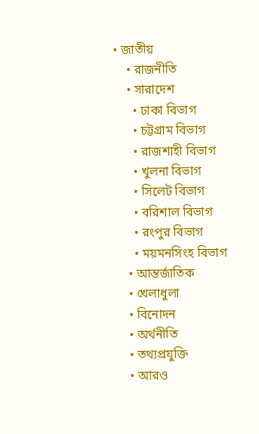• জাতীয়
    • রাজনীতি
    • সারাদেশ
      • ঢাকা বিভাগ
      • চট্টগ্রাম বিভাগ
      • রাজশাহী বিভাগ
      • খুলনা বিভাগ
      • সিলেট বিভাগ
      • বরিশাল বিভাগ
      • রংপুর বিভাগ
      • ময়মনসিংহ বিভাগ
    • আন্তর্জাতিক
    • খেলাধুলা
    • বিনোদন
    • অর্থনীতি
    • তথ্যপ্রযুক্তি
    • আরও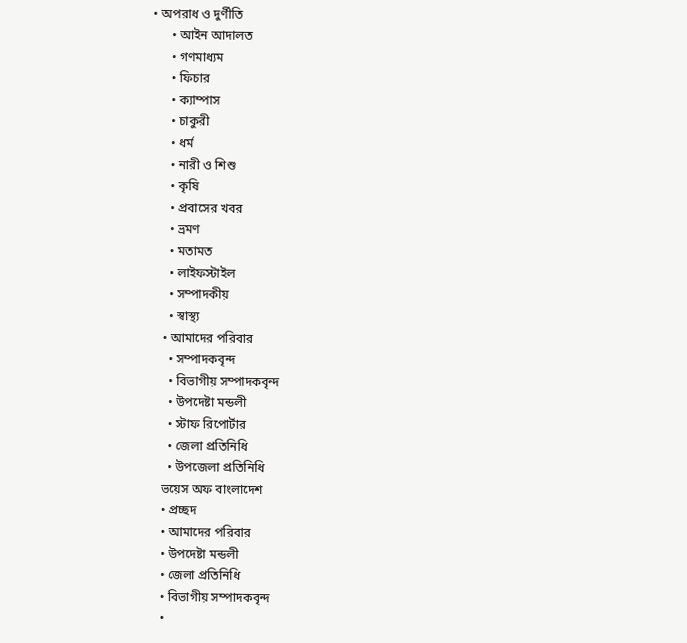• অপরাধ ও দুর্ণীতি
      • আইন আদালত
      • গণমাধ্যম
      • ফিচার
      • ক্যাম্পাস
      • চাকুরী
      • ধর্ম
      • নারী ও শিশু
      • কৃষি
      • প্রবাসের খবর
      • ভ্রমণ
      • মতামত
      • লাইফস্টাইল
      • সম্পাদকীয়
      • স্বাস্থ্য
    • আমাদের পরিবার
      • সম্পাদকবৃন্দ
      • বিভাগীয় সম্পাদকবৃন্দ
      • উপদেষ্টা মন্ডলী
      • স্টাফ রিপোর্টার
      • জেলা প্রতিনিধি
      • উপজেলা প্রতিনিধি
    ভয়েস অফ বাংলাদেশ
    • প্রচ্ছদ
    • আমাদের পরিবার
    • উপদেষ্টা মন্ডলী
    • জেলা প্রতিনিধি
    • বিভাগীয় সম্পাদকবৃন্দ
    •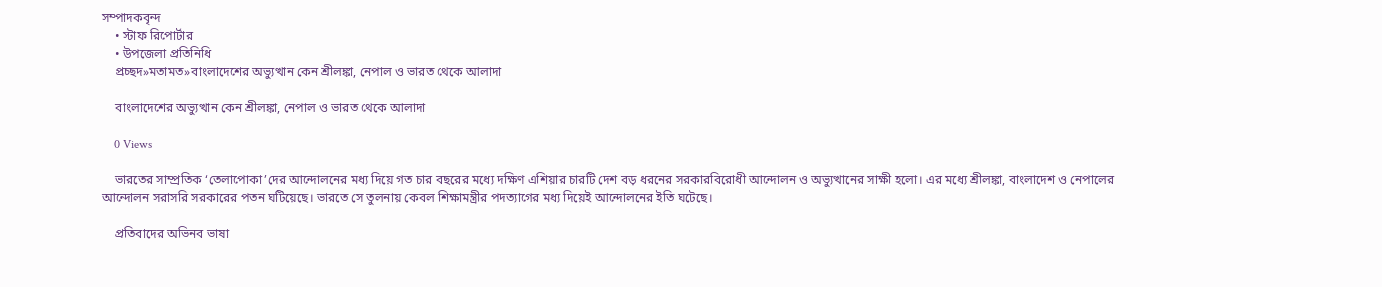সম্পাদকবৃন্দ
    • স্টাফ রিপোর্টার
    • উপজেলা প্রতিনিধি
    প্রচ্ছদ»মতামত»বাংলাদেশের অভ্যুত্থান কেন শ্রীলঙ্কা, নেপাল ও ভারত থেকে আলাদা

    বাংলাদেশের অভ্যুত্থান কেন শ্রীলঙ্কা, নেপাল ও ভারত থেকে আলাদা

    0 Views

    ভারতের সাম্প্রতিক ‘তেলাপোকা’দের আন্দোলনের মধ্য দিয়ে গত চার বছরের মধ্যে দক্ষিণ এশিয়ার চারটি দেশ বড় ধরনের সরকারবিরোধী আন্দোলন ও অভ্যুত্থানের সাক্ষী হলো। এর মধ্যে শ্রীলঙ্কা, বাংলাদেশ ও নেপালের আন্দোলন সরাসরি সরকারের পতন ঘটিয়েছে। ভারতে সে তুলনায় কেবল শিক্ষামন্ত্রীর পদত্যাগের মধ্য দিয়েই আন্দোলনের ইতি ঘটেছে।

    প্রতিবাদের অভিনব ভাষা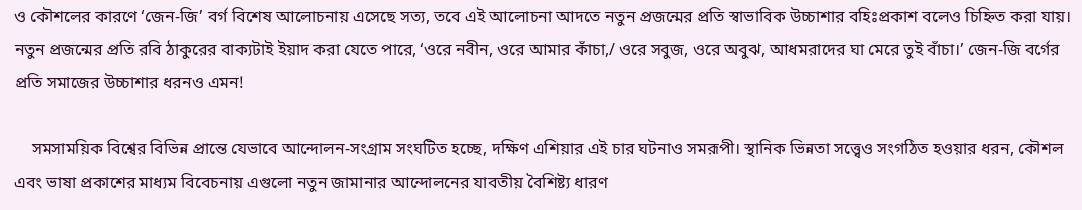ও কৌশলের কারণে ‘জেন-জি’ বর্গ বিশেষ আলোচনায় এসেছে সত্য, তবে এই আলোচনা আদতে নতুন প্রজন্মের প্রতি স্বাভাবিক উচ্চাশার বহিঃপ্রকাশ বলেও চিহ্নিত করা যায়। নতুন প্রজন্মের প্রতি রবি ঠাকুরের বাক্যটাই ইয়াদ করা যেতে পারে, ‘ওরে নবীন, ওরে আমার কাঁচা,/ ওরে সবুজ, ওরে অবুঝ, আধমরাদের ঘা মেরে তুই বাঁচা।’ জেন-জি বর্গের প্রতি সমাজের উচ্চাশার ধরনও এমন!

    সমসাময়িক বিশ্বের বিভিন্ন প্রান্তে যেভাবে আন্দোলন-সংগ্রাম সংঘটিত হচ্ছে, দক্ষিণ এশিয়ার এই চার ঘটনাও সমরূপী। স্থানিক ভিন্নতা সত্ত্বেও সংগঠিত হওয়ার ধরন, কৌশল এবং ভাষা প্রকাশের মাধ্যম বিবেচনায় এগুলো নতুন জামানার আন্দোলনের যাবতীয় বৈশিষ্ট্য ধারণ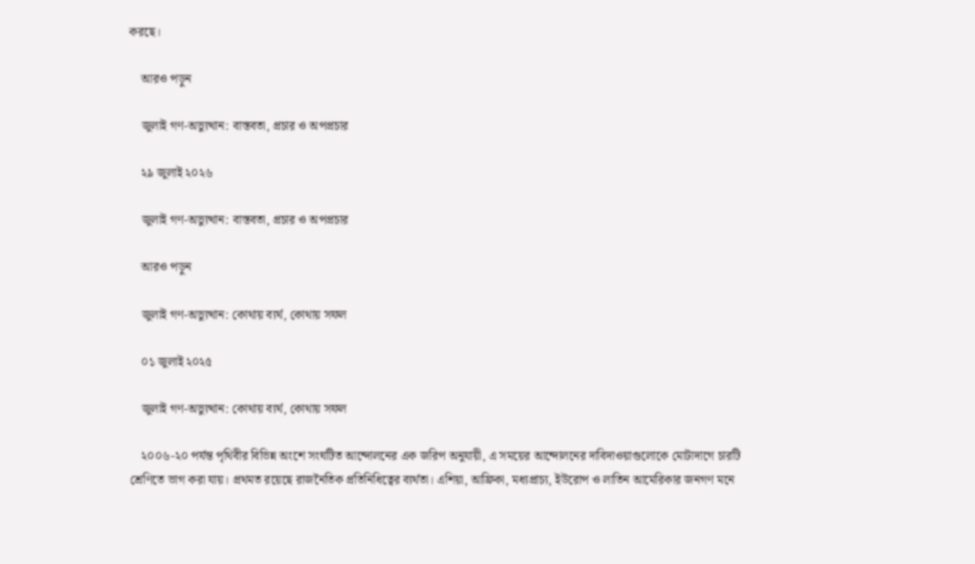করছে।

    আরও পড়ুন

    জুলাই গণ-অভ্যুত্থান: বাস্তবতা, প্রচার ও অপপ্রচার

    ২৯ জুলাই ২০২৬

    জুলাই গণ-অভ্যুত্থান: বাস্তবতা, প্রচার ও অপপ্রচার

    আরও পড়ুন

    জুলাই গণ-অভ্যুত্থান: কোথায় ব্যর্থ, কোথায় সফল

    ০১ জুলাই ২০২৫

    জুলাই গণ-অভ্যুত্থান: কোথায় ব্যর্থ, কোথায় সফল

    ২০০৬-২০ পর্যন্ত পৃথিবীর বিভিন্ন অংশে সংঘটিত আন্দোলনের এক জরিপ অনুযায়ী, এ সময়ের আন্দোলনের দাবিদাওয়াগুলোকে মোটাদাগে চারটি শ্রেণিতে ভাগ করা যায়। প্রথমত রয়েছে রাজনৈতিক প্রতিনিধিত্বের ব্যর্থতা। এশিয়া, আফ্রিকা, মধ্যপ্রাচ্য, ইউরোপ ও লাতিন আমেরিকার জনগণ মনে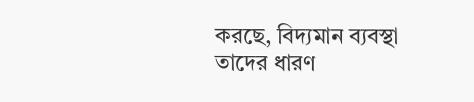করছে, বিদ্যমান ব্যবস্থা তাদের ধারণ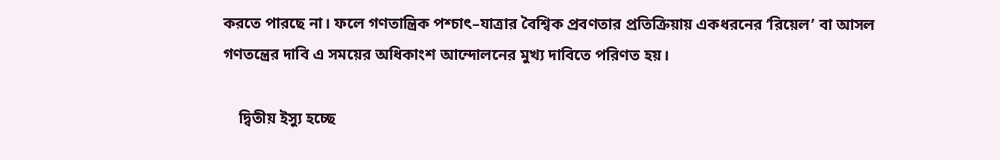করতে পারছে না। ফলে গণতান্ত্রিক পশ্চাৎ–যাত্রার বৈশ্বিক প্রবণতার প্রতিক্রিয়ায় একধরনের ‘রিয়েল’ বা আসল গণতন্ত্রের দাবি এ সময়ের অধিকাংশ আন্দোলনের মুখ্য দাবিতে পরিণত হয়।

    দ্বিতীয় ইস্যু হচ্ছে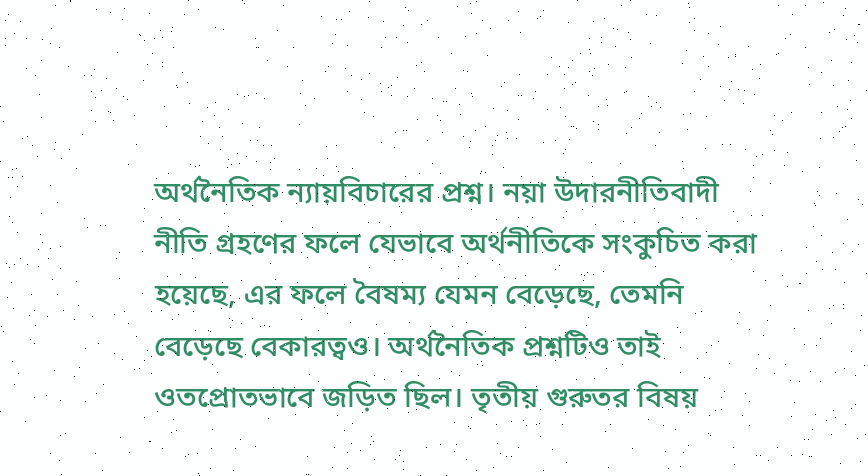অর্থনৈতিক ন্যায়বিচারের প্রশ্ন। নয়া উদারনীতিবাদী নীতি গ্রহণের ফলে যেভাবে অর্থনীতিকে সংকুচিত করা হয়েছে, এর ফলে বৈষম্য যেমন বেড়েছে, তেমনি বেড়েছে বেকারত্বও। অর্থনৈতিক প্রশ্নটিও তাই ওতপ্রোতভাবে জড়িত ছিল। তৃতীয় গুরুতর বিষয়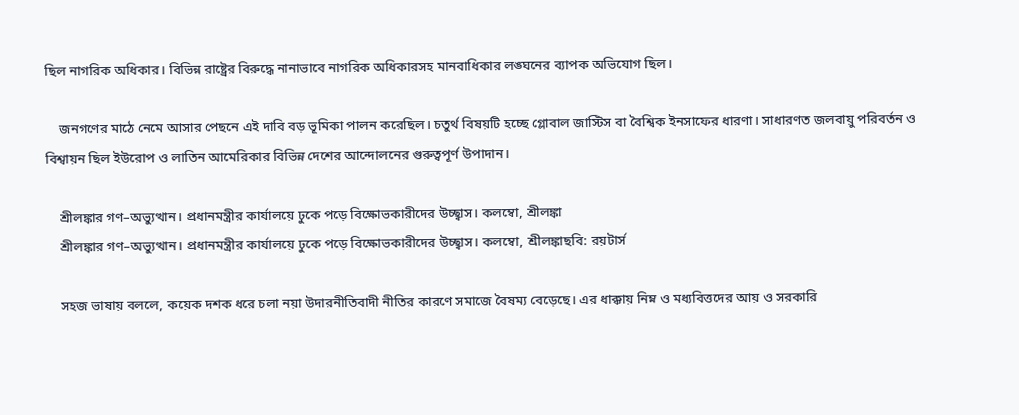ছিল নাগরিক অধিকার। বিভিন্ন রাষ্ট্রের বিরুদ্ধে নানাভাবে নাগরিক অধিকারসহ মানবাধিকার লঙ্ঘনের ব্যাপক অভিযোগ ছিল।

    জনগণের মাঠে নেমে আসার পেছনে এই দাবি বড় ভূমিকা পালন করেছিল। চতুর্থ বিষয়টি হচ্ছে গ্লোবাল জাস্টিস বা বৈশ্বিক ইনসাফের ধারণা। সাধারণত জলবায়ু পরিবর্তন ও বিশ্বায়ন ছিল ইউরোপ ও লাতিন আমেরিকার বিভিন্ন দেশের আন্দোলনের গুরুত্বপূর্ণ উপাদান।

    শ্রীলঙ্কার গণ–অভ্যুত্থান। প্রধানমন্ত্রীর কার্যালয়ে ঢুকে পড়ে বিক্ষোভকারীদের উচ্ছ্বাস। কলম্বো, শ্রীলঙ্কা
    শ্রীলঙ্কার গণ–অভ্যুত্থান। প্রধানমন্ত্রীর কার্যালয়ে ঢুকে পড়ে বিক্ষোভকারীদের উচ্ছ্বাস। কলম্বো, শ্রীলঙ্কাছবি: রয়টার্স

    সহজ ভাষায় বললে, কয়েক দশক ধরে চলা নয়া উদারনীতিবাদী নীতির কারণে সমাজে বৈষম্য বেড়েছে। এর ধাক্কায় নিম্ন ও মধ্যবিত্তদের আয় ও সরকারি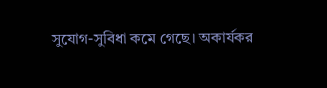সুযোগ-সুবিধা কমে গেছে। অকার্যকর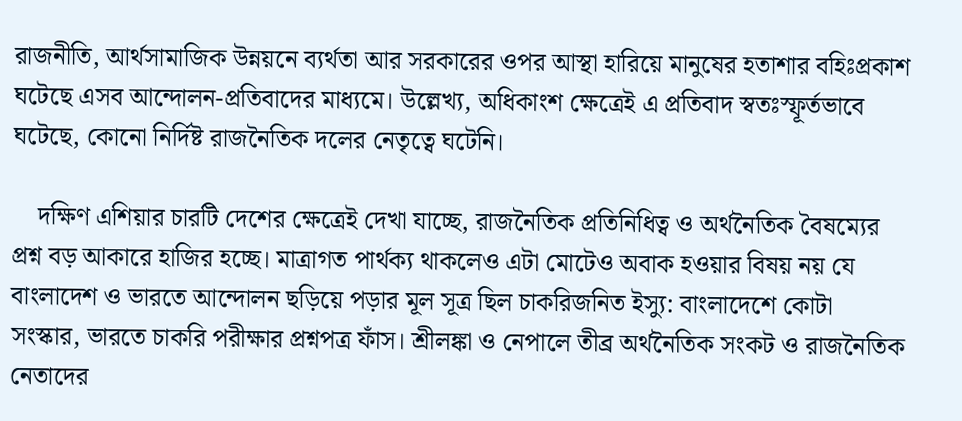রাজনীতি, আর্থসামাজিক উন্নয়নে ব্যর্থতা আর সরকারের ওপর আস্থা হারিয়ে মানুষের হতাশার বহিঃপ্রকাশ ঘটেছে এসব আন্দোলন-প্রতিবাদের মাধ্যমে। উল্লেখ্য, অধিকাংশ ক্ষেত্রেই এ প্রতিবাদ স্বতঃস্ফূর্তভাবে ঘটেছে, কোনো নির্দিষ্ট রাজনৈতিক দলের নেতৃত্বে ঘটেনি।

    দক্ষিণ এশিয়ার চারটি দেশের ক্ষেত্রেই দেখা যাচ্ছে, রাজনৈতিক প্রতিনিধিত্ব ও অর্থনৈতিক বৈষম্যের প্রশ্ন বড় আকারে হাজির হচ্ছে। মাত্রাগত পার্থক্য থাকলেও এটা মোটেও অবাক হওয়ার বিষয় নয় যে বাংলাদেশ ও ভারতে আন্দোলন ছড়িয়ে পড়ার মূল সূত্র ছিল চাকরিজনিত ইস্যু: বাংলাদেশে কোটা সংস্কার, ভারতে চাকরি পরীক্ষার প্রশ্নপত্র ফাঁস। শ্রীলঙ্কা ও নেপালে তীব্র অর্থনৈতিক সংকট ও রাজনৈতিক নেতাদের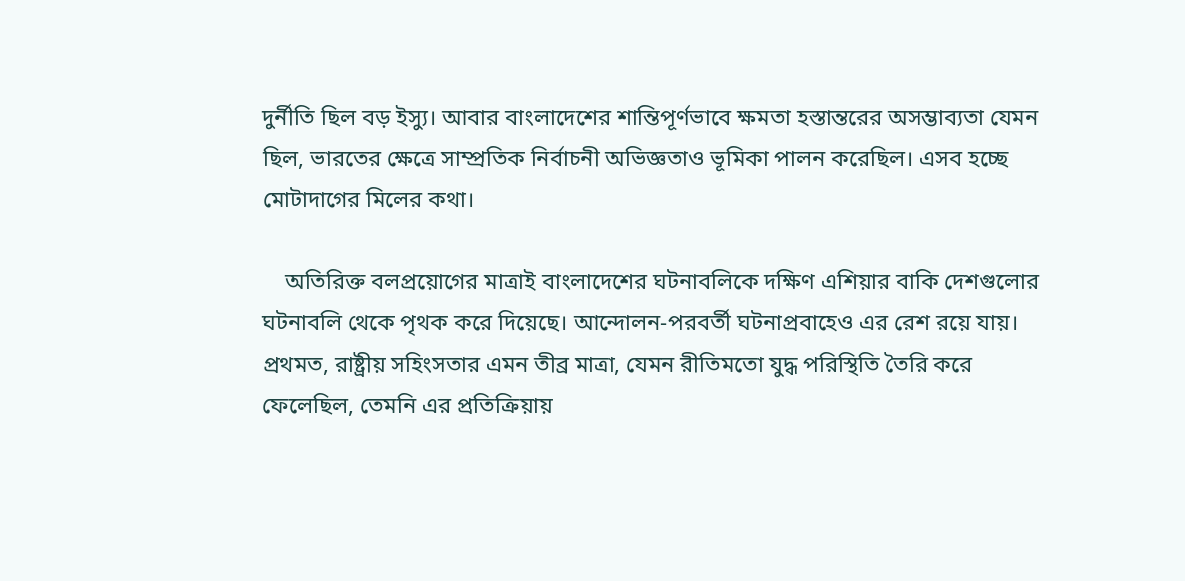দুর্নীতি ছিল বড় ইস্যু। আবার বাংলাদেশের শান্তিপূর্ণভাবে ক্ষমতা হস্তান্তরের অসম্ভাব্যতা যেমন ছিল, ভারতের ক্ষেত্রে সাম্প্রতিক নির্বাচনী অভিজ্ঞতাও ভূমিকা পালন করেছিল। এসব হচ্ছে মোটাদাগের মিলের কথা।

    অতিরিক্ত বলপ্রয়োগের মাত্রাই বাংলাদেশের ঘটনাবলিকে দক্ষিণ এশিয়ার বাকি দেশগুলোর ঘটনাবলি থেকে পৃথক করে দিয়েছে। আন্দোলন-পরবর্তী ঘটনাপ্রবাহেও এর রেশ রয়ে যায়। প্রথমত, রাষ্ট্রীয় সহিংসতার এমন তীব্র মাত্রা, যেমন রীতিমতো যুদ্ধ পরিস্থিতি তৈরি করে ফেলেছিল, তেমনি এর প্রতিক্রিয়ায়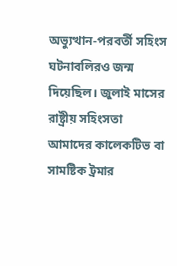অভ্যুত্থান-পরবর্তী সহিংস ঘটনাবলিরও জন্ম দিয়েছিল। জুলাই মাসের রাষ্ট্রীয় সহিংসতা আমাদের কালেকটিভ বা সামষ্টিক ট্রমার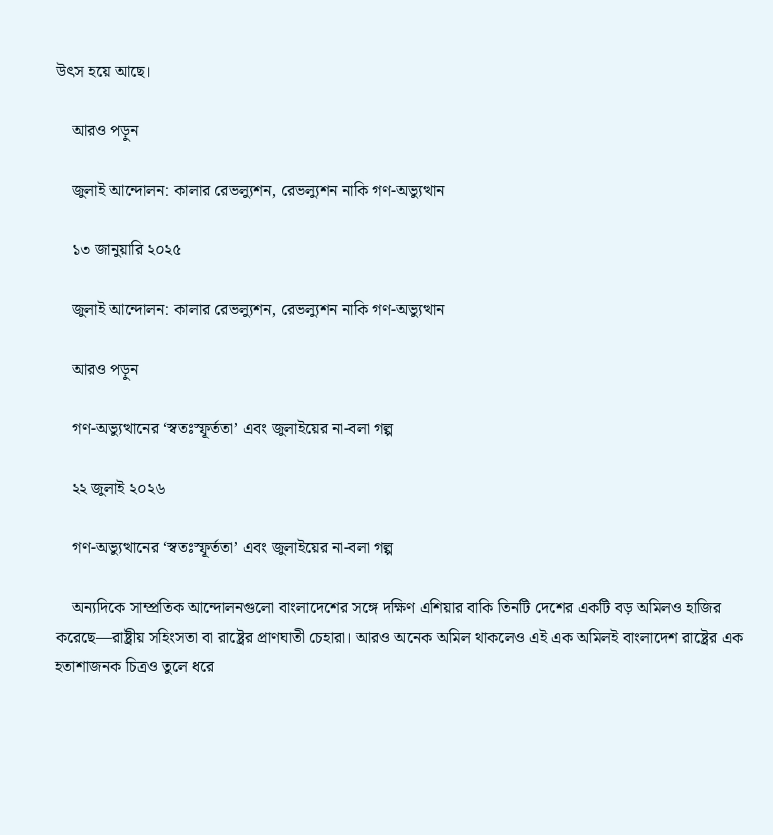উৎস হয়ে আছে।

    আরও পড়ুন

    জুলাই আন্দোলন: কালার রেভল্যুশন, রেভল্যুশন নাকি গণ-অভ্যুত্থান

    ১৩ জানুয়ারি ২০২৫

    জুলাই আন্দোলন: কালার রেভল্যুশন, রেভল্যুশন নাকি গণ-অভ্যুত্থান

    আরও পড়ুন

    গণ-অভ্যুত্থানের ‘স্বতঃস্ফূর্ততা’ এবং জুলাইয়ের না-বলা গল্প

    ২২ জুলাই ২০২৬

    গণ-অভ্যুত্থানের ‘স্বতঃস্ফূর্ততা’ এবং জুলাইয়ের না-বলা গল্প

    অন্যদিকে সাম্প্রতিক আন্দোলনগুলো বাংলাদেশের সঙ্গে দক্ষিণ এশিয়ার বাকি তিনটি দেশের একটি বড় অমিলও হাজির করেছে—রাষ্ট্রীয় সহিংসতা বা রাষ্ট্রের প্রাণঘাতী চেহারা। আরও অনেক অমিল থাকলেও এই এক অমিলই বাংলাদেশ রাষ্ট্রের এক হতাশাজনক চিত্রও তুলে ধরে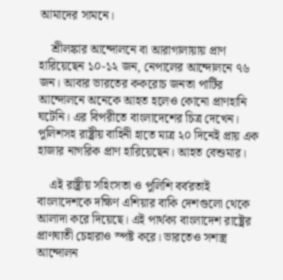আমাদের সামনে।

    শ্রীলঙ্কার আন্দোলনে বা আরাগালায়ায় প্রাণ হারিয়েছেন ১০-১২ জন, নেপালের আন্দোলনে ৭৬ জন। আবার ভারতের ককরোচ জনতা পার্টির আন্দোলনে অনেকে আহত হলেও কোনো প্রাণহানি ঘটেনি। এর বিপরীতে বাংলাদেশের চিত্র দেখেন। পুলিশসহ রাষ্ট্রীয় বাহিনী হাতে মাত্র ২০ দিনেই প্রায় এক হাজার নাগরিক প্রাণ হারিয়েছেন। আহত বেশুমার।

    এই রাষ্ট্রীয় সহিংসতা ও পুলিশি বর্বরতাই বাংলাদেশকে দক্ষিণ এশিয়ার বাকি দেশগুলো থেকে আলাদা করে দিয়েছে। এই পার্থক্য বাংলাদেশ রাষ্ট্রের প্রাণঘাতী চেহারাও স্পষ্ট করে। ভারতেও সশস্ত্র আন্দোলন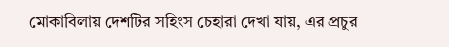মোকাবিলায় দেশটির সহিংস চেহারা দেখা যায়, এর প্রচুর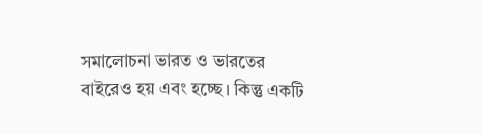সমালোচনা ভারত ও ভারতের বাইরেও হয় এবং হচ্ছে। কিন্তু একটি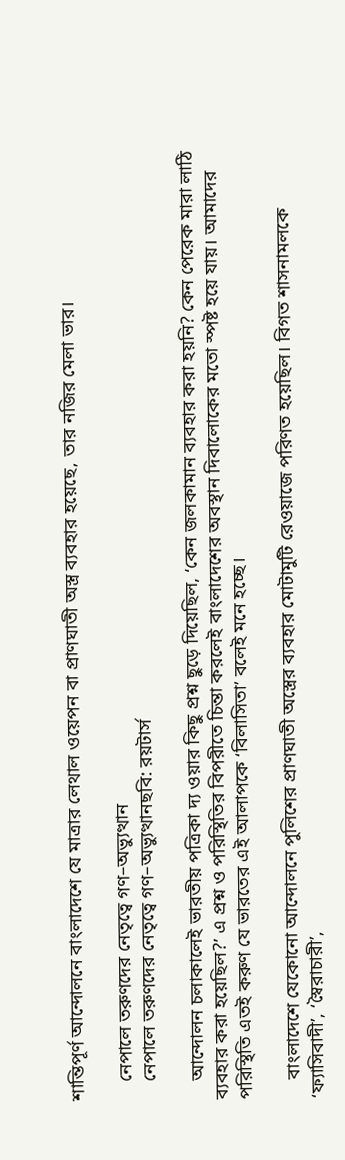শান্তিপূর্ণ আন্দোলনে বাংলাদেশে যে মাত্রার লেথাল ওয়েপন বা প্রাণঘাতী অস্ত্র ব্যবহার হয়েছে, তার নজির মেলা ভার।

    নেপালে তরুণদের নেতৃত্বে গণ–অভ্যুত্থান
    নেপালে তরুণদের নেতৃত্বে গণ–অভ্যুত্থানছবি: রয়টার্স

    আন্দোলন চলাকালেই ভারতীয় পত্রিকা দ্য ওয়ার কিছু প্রশ্ন ছুড়ে দিয়েছিল, ‘কেন জলকামান ব্যবহার করা হয়নি? কেন পেরেক মারা লাঠি ব্যবহার করা হয়েছিল?’ এ প্রশ্ন ও পরিস্থিতির বিপরীতে চিন্তা করলেই বাংলাদেশের অবস্থান দিবালোকের মতো স্পষ্ট হয়ে যায়। আমাদের পরিস্থিতি এতই করুণ যে ভারতের এই আলাপকে ‘বিলাসিতা’ বলেই মনে হচ্ছে।

    বাংলাদেশে যেকোনো আন্দোলনে পুলিশের প্রাণঘাতী অস্ত্রের ব্যবহার মোটামুটি রেওয়াজে পরিণত হয়েছিল। বিগত শাসনামলকে ‘ফ্যাসিবাদী’, ‘স্বৈরাচারী’,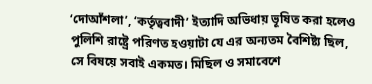‘দোআঁশলা’, ‘কর্তৃত্ববাদী’ ইত্যাদি অভিধায় ভূষিত করা হলেও পুলিশি রাষ্ট্রে পরিণত হওয়াটা যে এর অন্যতম বৈশিষ্ট্য ছিল, সে বিষয়ে সবাই একমত। মিছিল ও সমাবেশে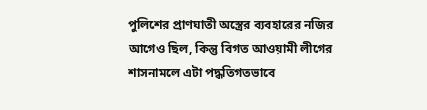পুলিশের প্রাণঘাতী অস্ত্রের ব্যবহারের নজির আগেও ছিল, কিন্তু বিগত আওয়ামী লীগের শাসনামলে এটা পদ্ধতিগতভাবে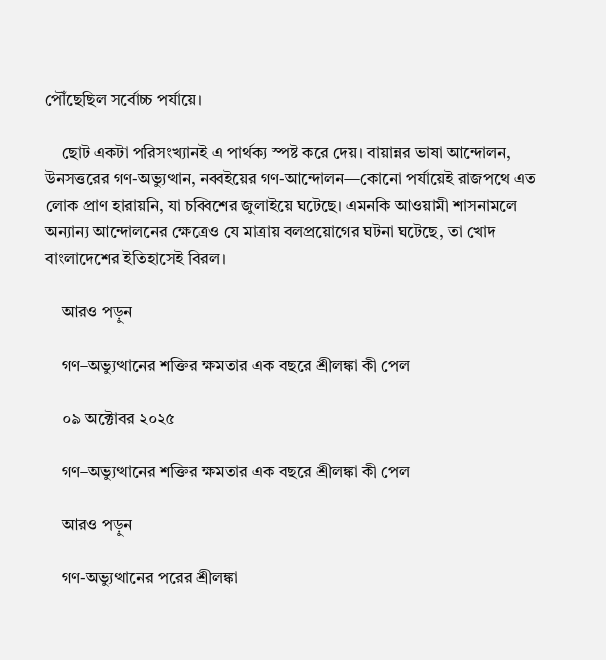পৌঁছেছিল সর্বোচ্চ পর্যায়ে।

    ছোট একটা পরিসংখ্যানই এ পার্থক্য স্পষ্ট করে দেয়। বায়ান্নর ভাষা আন্দোলন, উনসত্তরের গণ-অভ্যুত্থান, নব্বইয়ের গণ-আন্দোলন—কোনো পর্যায়েই রাজপথে এত লোক প্রাণ হারায়নি, যা চব্বিশের জুলাইয়ে ঘটেছে। এমনকি আওয়ামী শাসনামলে অন্যান্য আন্দোলনের ক্ষেত্রেও যে মাত্রায় বলপ্রয়োগের ঘটনা ঘটেছে, তা খোদ বাংলাদেশের ইতিহাসেই বিরল।

    আরও পড়ুন

    গণ–অভ্যুত্থানের শক্তির ক্ষমতার এক বছরে শ্রীলঙ্কা কী পেল

    ০৯ অক্টোবর ২০২৫

    গণ–অভ্যুত্থানের শক্তির ক্ষমতার এক বছরে শ্রীলঙ্কা কী পেল

    আরও পড়ুন

    গণ-অভ্যুত্থানের পরের শ্রীলঙ্কা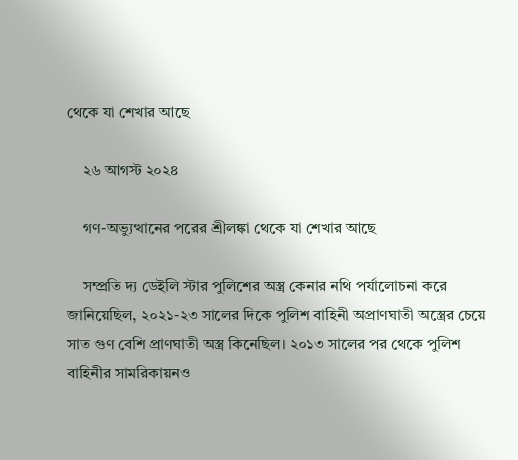থেকে যা শেখার আছে

    ২৬ আগস্ট ২০২৪

    গণ-অভ্যুত্থানের পরের শ্রীলঙ্কা থেকে যা শেখার আছে

    সম্প্রতি দ্য ডেইলি স্টার পুলিশের অস্ত্র কেনার নথি পর্যালোচনা করে জানিয়েছিল, ২০২১-২৩ সালের দিকে পুলিশ বাহিনী অপ্রাণঘাতী অস্ত্রের চেয়ে সাত গুণ বেশি প্রাণঘাতী অস্ত্র কিনেছিল। ২০১৩ সালের পর থেকে পুলিশ বাহিনীর সামরিকায়নও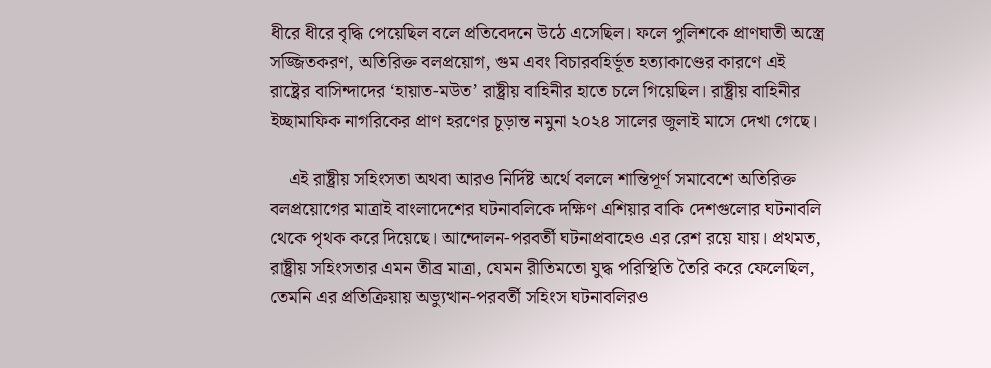ধীরে ধীরে বৃদ্ধি পেয়েছিল বলে প্রতিবেদনে উঠে এসেছিল। ফলে পুলিশকে প্রাণঘাতী অস্ত্রে সজ্জিতকরণ, অতিরিক্ত বলপ্রয়োগ, গুম এবং বিচারবহির্ভূত হত্যাকাণ্ডের কারণে এই রাষ্ট্রের বাসিন্দাদের ‘হায়াত-মউত’ রাষ্ট্রীয় বাহিনীর হাতে চলে গিয়েছিল। রাষ্ট্রীয় বাহিনীর ইচ্ছামাফিক নাগরিকের প্রাণ হরণের চূড়ান্ত নমুনা ২০২৪ সালের জুলাই মাসে দেখা গেছে।

    এই রাষ্ট্রীয় সহিংসতা অথবা আরও নির্দিষ্ট অর্থে বললে শান্তিপূর্ণ সমাবেশে অতিরিক্ত বলপ্রয়োগের মাত্রাই বাংলাদেশের ঘটনাবলিকে দক্ষিণ এশিয়ার বাকি দেশগুলোর ঘটনাবলি থেকে পৃথক করে দিয়েছে। আন্দোলন-পরবর্তী ঘটনাপ্রবাহেও এর রেশ রয়ে যায়। প্রথমত, রাষ্ট্রীয় সহিংসতার এমন তীব্র মাত্রা, যেমন রীতিমতো যুদ্ধ পরিস্থিতি তৈরি করে ফেলেছিল, তেমনি এর প্রতিক্রিয়ায় অভ্যুত্থান-পরবর্তী সহিংস ঘটনাবলিরও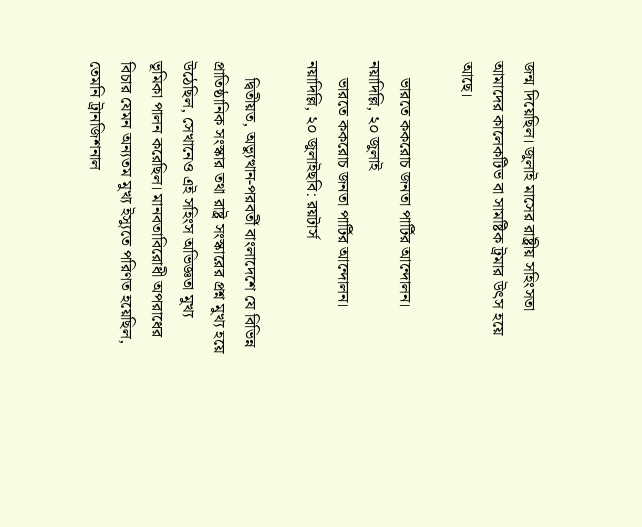জন্ম দিয়েছিল। জুলাই মাসের রাষ্ট্রীয় সহিংসতা আমাদের কালেকটিভ বা সামষ্টিক ট্রমার উৎস হয়ে আছে।

    ভারতে ককরোচ জনতা পার্টির আন্দোলন। নয়াদিল্লি, ২০ জুলাই
    ভারতে ককরোচ জনতা পার্টির আন্দোলন। নয়াদিল্লি, ২০ জুলাইছবি: রয়টার্স

    দ্বিতীয়ত, অভ্যুত্থান-পরবর্তী বাংলাদেশে যে বিভিন্ন প্রাতিষ্ঠানিক সংস্কার তথা রাষ্ট্র সংস্কারের প্রশ্ন মুখ্য হয়ে উঠেছিল, সেখানেও এই সহিংস অভিজ্ঞতা মুখ্য ভূমিকা পালন করেছিল। মানবতাবিরোধী অপরাধের বিচার যেমন অন্যতম মুখ্য ইস্যুতে পরিণত হয়েছিল, তেমনি ট্রানজিশনাল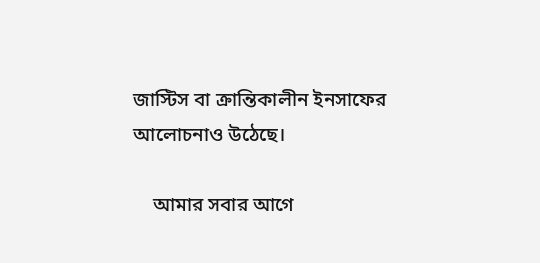জাস্টিস বা ক্রান্তিকালীন ইনসাফের আলোচনাও উঠেছে।

    আমার সবার আগে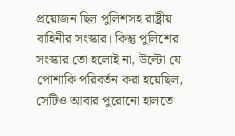প্রয়োজন ছিল পুলিশসহ রাষ্ট্রীয় বাহিনীর সংস্কার। কিন্তু পুলিশের সংস্কার তো হলোই না, উল্টো যে পোশাকি পরিবর্তন করা হয়েছিল, সেটিও আবার পুরোনো হালতে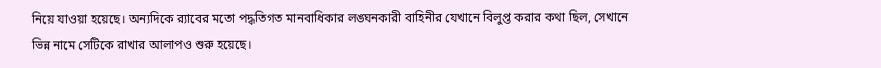নিয়ে যাওয়া হয়েছে। অন্যদিকে র‍্যাবের মতো পদ্ধতিগত মানবাধিকার লঙ্ঘনকারী বাহিনীর যেখানে বিলুপ্ত করার কথা ছিল, সেখানে ভিন্ন নামে সেটিকে রাখার আলাপও শুরু হয়েছে।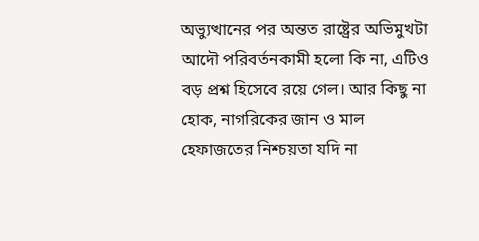অভ্যুত্থানের পর অন্তত রাষ্ট্রের অভিমুখটা আদৌ পরিবর্তনকামী হলো কি না, এটিও বড় প্রশ্ন হিসেবে রয়ে গেল। আর কিছু না হোক, নাগরিকের জান ও মাল হেফাজতের নিশ্চয়তা যদি না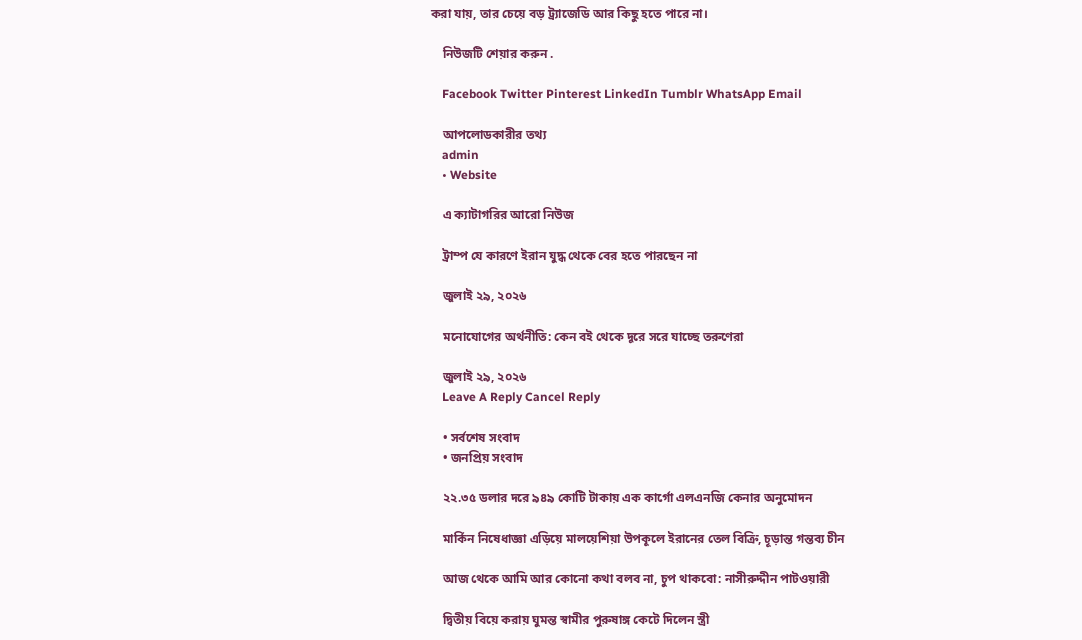করা যায়, তার চেয়ে বড় ট্র্যাজেডি আর কিছু হতে পারে না।

    নিউজটি শেয়ার করুন .

    Facebook Twitter Pinterest LinkedIn Tumblr WhatsApp Email

    আপলোডকারীর তথ্য
    admin
    • Website

    এ ক্যাটাগরির আরো নিউজ

    ট্রাম্প যে কারণে ইরান যুদ্ধ থেকে বের হতে পারছেন না

    জুলাই ২৯, ২০২৬

    মনোযোগের অর্থনীতি: কেন বই থেকে দূরে সরে যাচ্ছে তরুণেরা

    জুলাই ২৯, ২০২৬
    Leave A Reply Cancel Reply

    • সর্বশেষ সংবাদ
    • জনপ্রিয় সংবাদ

    ২২.৩৫ ডলার দরে ৯৪৯ কোটি টাকায় এক কার্গো এলএনজি কেনার অনুমোদন

    মার্কিন নিষেধাজ্ঞা এড়িয়ে মালয়েশিয়া উপকূলে ইরানের তেল বিক্রি, চূড়ান্ত গন্তব্য চীন

    আজ থেকে আমি আর কোনো কথা বলব না, চুপ থাকবো: নাসীরুদ্দীন পাটওয়ারী

    দ্বিতীয় বিয়ে করায় ঘুমন্ত স্বামীর পুরুষাঙ্গ কেটে দিলেন স্ত্রী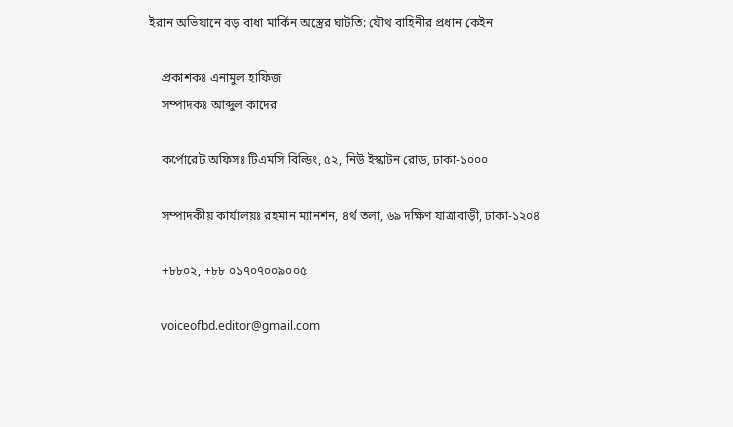ইরান অভিযানে বড় বাধা মার্কিন অস্ত্রের ঘাটতি: যৌথ বাহিনীর প্রধান কেইন

    প্রকাশকঃ এনামুল হাফিজ
    সম্পাদকঃ আব্দুল কাদের

    কর্পোরেট অফিসঃ টিএমসি বিল্ডিং, ৫২, নিউ ইস্কাটন রোড, ঢাকা-১০০০

    সম্পাদকীয় কার্যালয়ঃ রহমান ম্যানশন, ৪র্থ তলা, ৬৯ দক্ষিণ যাত্রাবাড়ী, ঢাকা-১২০৪

    +৮৮০২, +৮৮ ০১৭০৭০০৯০০৫

    voiceofbd.editor@gmail.com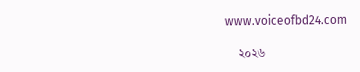www.voiceofbd24.com

    ২০২৬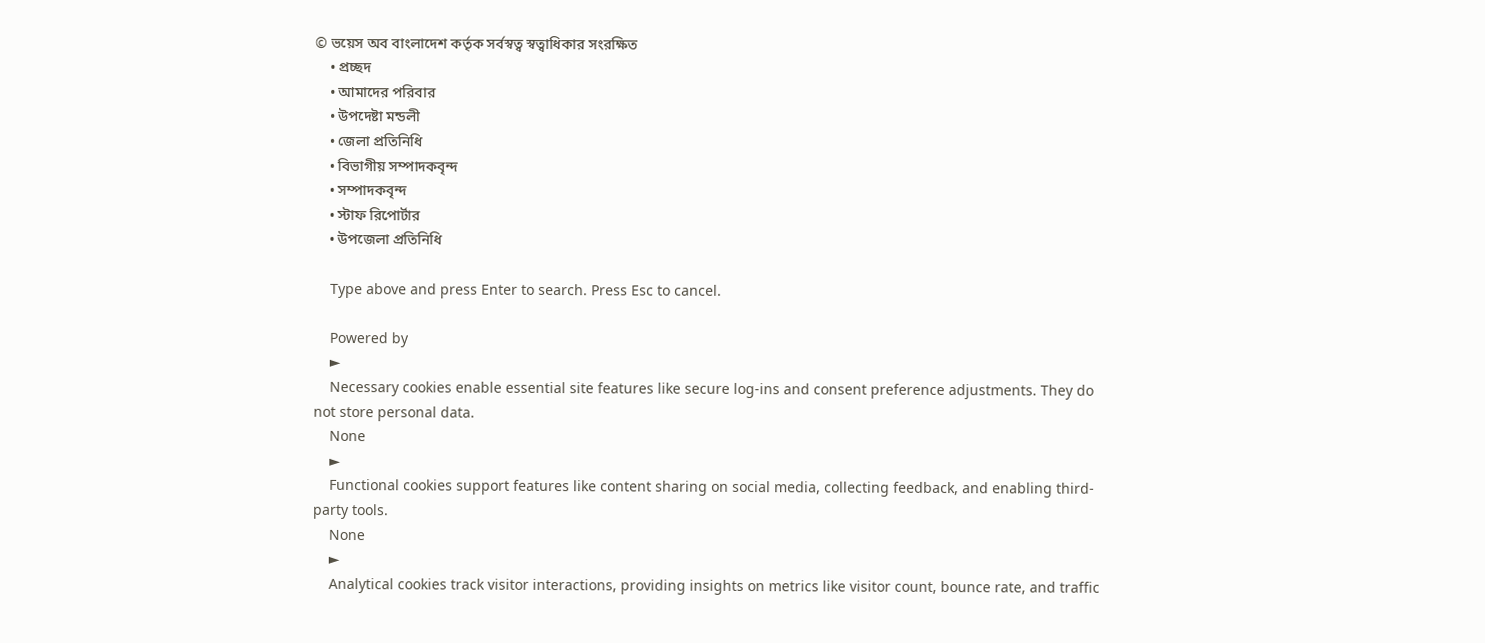© ভয়েস অব বাংলাদেশ কর্তৃক সর্বস্বত্ব স্বত্বাধিকার সংরক্ষিত
    • প্রচ্ছদ
    • আমাদের পরিবার
    • উপদেষ্টা মন্ডলী
    • জেলা প্রতিনিধি
    • বিভাগীয় সম্পাদকবৃন্দ
    • সম্পাদকবৃন্দ
    • স্টাফ রিপোর্টার
    • উপজেলা প্রতিনিধি

    Type above and press Enter to search. Press Esc to cancel.

    Powered by
    ►
    Necessary cookies enable essential site features like secure log-ins and consent preference adjustments. They do not store personal data.
    None
    ►
    Functional cookies support features like content sharing on social media, collecting feedback, and enabling third-party tools.
    None
    ►
    Analytical cookies track visitor interactions, providing insights on metrics like visitor count, bounce rate, and traffic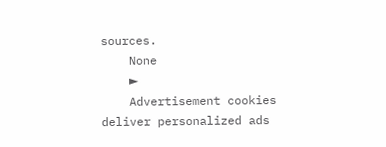sources.
    None
    ►
    Advertisement cookies deliver personalized ads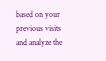based on your previous visits and analyze the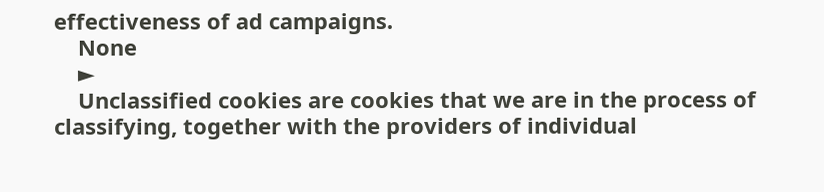effectiveness of ad campaigns.
    None
    ►
    Unclassified cookies are cookies that we are in the process of classifying, together with the providers of individual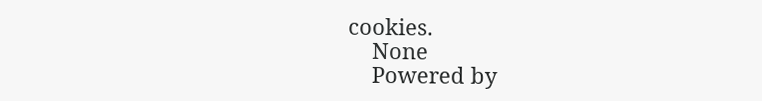cookies.
    None
    Powered by